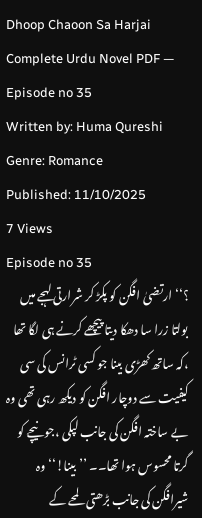Dhoop Chaoon Sa Harjai Complete Urdu Novel PDF — Episode no 35
Written by: Huma Qureshi
Genre: Romance
Published: 11/10/2025
7 Views
Episode no 35
؟‘‘ارتضیٰ افگن کو پکڑ کر شرارتی لہجے میں بولتا زرا سا دھکا دیتا پیچھے کرنے ہی لگا تھا ،کہ ساتھ کھڑی بینا جو کسی ٹرانس کی سی کیفیت سے دوچار افگن کو دیکھ رہی تھی وہ بے ساختہ افگن کی جانب لپکی ،جو نیچے کو گرتا محسوس ہوا تھا۔۔ ’’بینا!‘‘وہ شیرافگن کی جانب بڑھتی لمحے کے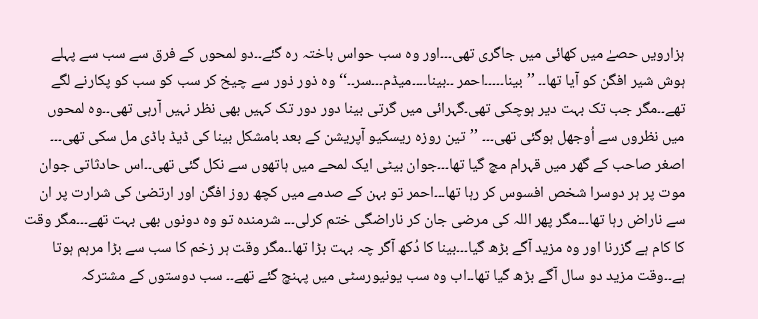ہزارویں حصےٰ میں کھائی میں جاگری تھی۔۔۔اور وہ سب حواس باختہ رہ گئے۔۔دو لمحوں کے فرق سے سب سے پہلے ہوش شیر افگن کو آیا تھا۔۔ ’’بینا۔۔۔۔۔احمر ۔۔بینا۔۔۔۔میڈم۔۔۔سر۔۔‘‘ وہ ذور ذور سے چیخ کر سب کو سب کو پکارنے لگے تھے۔۔مگر جب تک بہت دیر ہوچکی تھی۔گہرائی میں گرتی بینا دور دور تک کہیں بھی نظر نہیں آرہی تھی۔۔وہ لمحوں میں نظروں سے اُوجھل ہوگئی تھی۔۔۔ ’’تین روزہ ریسکیو آپریشن کے بعد بامشکل بینا کی ڈیڈ باڈی مل سکی تھی۔۔۔ اصغر صاحب کے گھر میں قہرام مچ گیا تھا۔۔۔جوان بیٹی ایک لمحے میں ہاتھوں سے نکل گئی تھی۔۔اس حادثاتی جوان موت پر ہر دوسرا شخص افسوس کر رہا تھا۔۔۔احمر تو بہن کے صدمے میں کچھ روز افگن اور ارتضیٰ کی شرارت پر ان سے ناراض رہا تھا۔۔۔مگر پھر اللہ کی مرضی جان کر ناراضگی ختم کرلی۔۔۔ شرمندہ تو وہ دونوں بھی بہت تھے۔۔۔مگر وقت کا کام ہے گزرنا اور وہ مزید آگے بڑھ گیا۔۔۔بینا کا دُکھ آگر چہ بہت بڑا تھا۔۔مگر وقت ہر زخم کا سب سے بڑا مرہم ہوتا ہے۔۔وقت مزید دو سال آگے بڑھ گیا تھا۔۔اب وہ سب یونیورسٹی میں پہنچ گئے تھے۔۔ سب دوستوں کے مشترکہ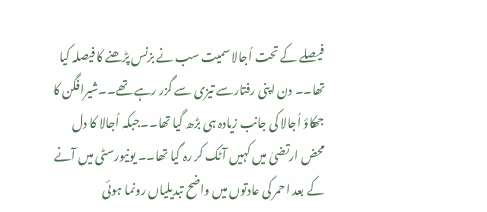فیصلے کے تحت اُجالا سمیت سب نے بزنس پڑھنے کا فیصلہ کیا تھا۔۔ دن اپنی رفتارسے تیزی سے گزر رہے تھے۔۔شیرافگن کا جھکاؤ اُجالا کی جانب زیادہ ہی بڑھ گیا تھا۔۔جبکہ اُجالا کا دل محض ارتضیٰ میں کہیں آٹک کر رہ گیا تھا۔۔ یونیورسٹی میں آنے کے بعد احمر کی عادتوں میں واضح تبدیلیاں رونما ہوئی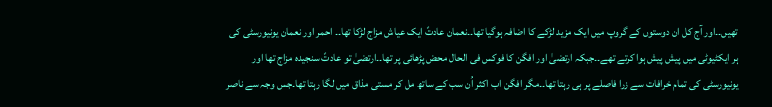تھیں۔۔اور آج کل ان دوستوں کے گروپ میں ایک مزید لڑکے کا اضافہ ہوگیا تھا۔۔نعمان عادتً ایک عیاش مزاج لڑکا تھا۔۔ احمر اور نعمان یونیورسٹی کی ہر ایکٹیوٹی میں پیش پیش ہوا کرتے تھے۔۔جبکہ ارتضیٰ اور افگن کا فوکس فی الحال محض پڑھائی پر تھا۔۔ارتضیٰ تو عادتً سنجیدہ مزاج تھا اور یونیورسٹی کی تمام خرافات سے زرا فاصلے پر ہی رہتا تھا۔۔مگر افگن اب اکثر اُن سب کے ساتھ مل کر مستی مذاق میں لگا رہتا تھا۔جس وجہ سے ناصر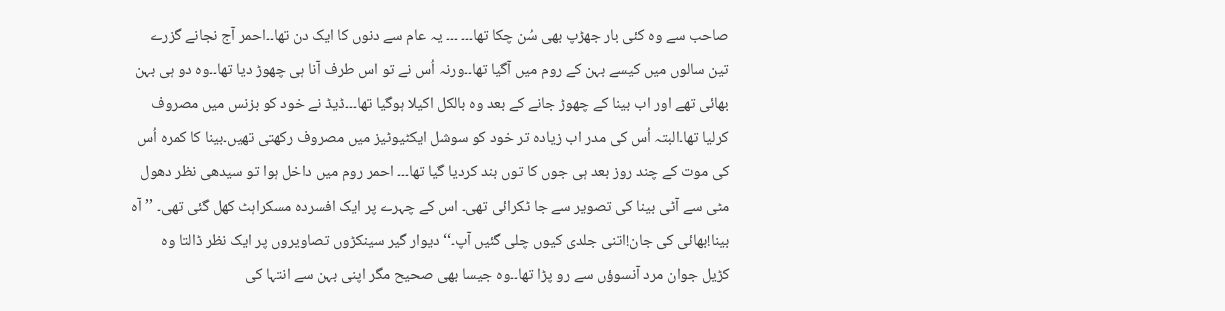صاحب سے وہ کئی بار جھڑپ بھی سُن چکا تھا۔۔۔ ۔۔۔ یہ عام سے دنوں کا ایک دن تھا۔۔احمر آج نجانے گزرے تین سالوں میں کیسے بہن کے روم میں آگیا تھا۔۔ورنہ اُس نے تو اس طرف آنا ہی چھوڑ دیا تھا۔۔وہ دو ہی بہن بھائی تھے اور اب بینا کے چھوڑ جانے کے بعد وہ بالکل اکیلا ہوگیا تھا۔۔۔ڈیڈ نے خود کو بزنس میں مصروف کرلیا تھا۔البتہ اُس کی مدر اب زیادہ تر خود کو سوشل ایکٹیوٹیز میں مصروف رکھتی تھیں۔بینا کا کمرہ اُس کی موت کے چند روز بعد ہی جوں کا توں بند کردیا گیا تھا۔۔۔ احمر روم میں داخل ہوا تو سیدھی نظر دھول مٹی سے آٹی بینا کی تصویر سے جا ٹکرائی تھی۔ اس کے چہرے پر ایک افسردہ مسکراہٹ کھل گئی تھی۔ ’’آہ بینا!بھائی کی جان!اتنی جلدی کیوں چلی گئیں آپ۔‘‘دیوار گیر سینکڑوں تصاویروں پر ایک نظر ڈالتا وہ کڑیل جوان مرد آنسوؤں سے رو پڑا تھا۔۔وہ جیسا بھی صحیح مگر اپنی بہن سے انتہا کی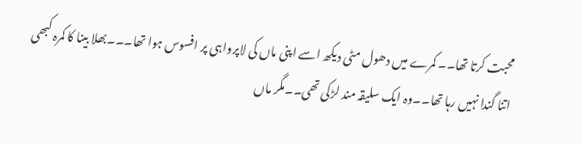محبت کرتا تھا۔۔ کمرے میں دھول مٹی دیکھ اسے اپنی ماں کی لاپرواہی پر افسوس ہوا تھا۔۔۔بھلا بینا کا کمرہ کبھی اتنا گندا نہیں رہا تھا۔۔وہ ایک سلیقہ مند لڑکی تھی۔۔مگر ماں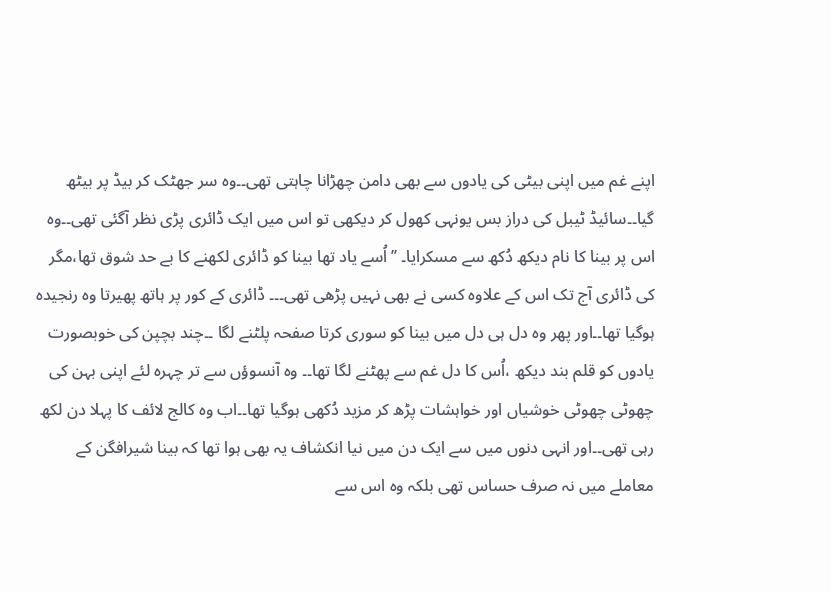اپنے غم میں اپنی بیٹی کی یادوں سے بھی دامن چھڑانا چاہتی تھی۔۔وہ سر جھٹک کر بیڈ پر بیٹھ گیا۔۔سائیڈ ٹیبل کی دراز بس یونہی کھول کر دیکھی تو اس میں ایک ڈائری پڑی نظر آگئی تھی۔۔وہ اس پر بینا کا نام دیکھ دُکھ سے مسکرایا۔ ’’اُسے یاد تھا بینا کو ڈائری لکھنے کا بے حد شوق تھا،مگر کی ڈائری آج تک اس کے علاوہ کسی نے بھی نہیں پڑھی تھی۔۔۔ ڈائری کے کور پر ہاتھ پھیرتا وہ رنجیدہ ہوگیا تھا۔۔اور پھر وہ دل ہی دل میں بینا کو سوری کرتا صفحہ پلٹنے لگا ۔۔چند بچپن کی خوبصورت یادوں کو قلم بند دیکھ ،اُس کا دل غم سے پھٹنے لگا تھا۔۔ وہ آنسوؤں سے تر چہرہ لئے اپنی بہن کی چھوٹی چھوٹی خوشیاں اور خواہشات پڑھ کر مزید دُکھی ہوگیا تھا۔۔اب وہ کالج لائف کا پہلا دن لکھ رہی تھی۔۔اور انہی دنوں میں سے ایک دن میں نیا انکشاف یہ بھی ہوا تھا کہ بینا شیرافگن کے معاملے میں نہ صرف حساس تھی بلکہ وہ اس سے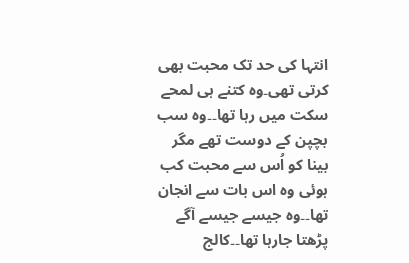انتہا کی حد تک محبت بھی کرتی تھی۔وہ کتنے ہی لمحے سکت میں رہا تھا۔۔وہ سب بچپن کے دوست تھے مگر بینا کو اُس سے محبت کب ہوئی وہ اس بات سے انجان تھا۔۔وہ جیسے جیسے آگے پڑھتا جارہا تھا۔۔کالج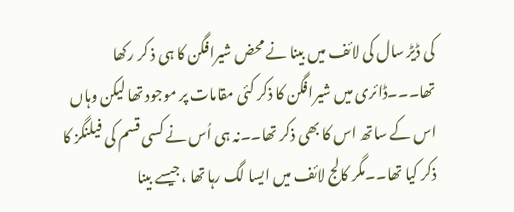کی ڈیڑ سال کی لائف میں بینا نے محض شیرافگن کا ہی ذ کر رکھا تھا۔۔۔ڈائری میں شیرافگن کا ذکر کئی مقامات پر موجود تھا لیکن وہاں اس کے ساتھ اس کا بھی ذکر تھا۔۔نہ ہی اُس نے کسی قسم کی فیلنگز کا ذکر کیا تھا۔۔مگر کالج لائف میں ایسا لگ رہا تھا ،جیسے بینا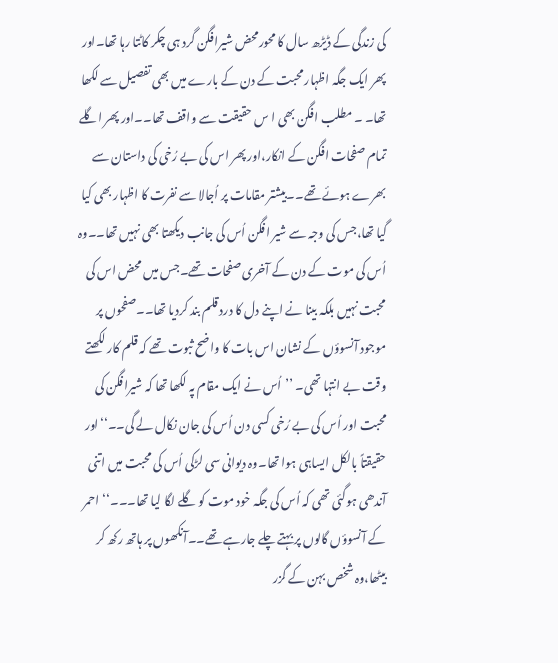کی زندگی کے ڈیڑھ سال کا محورمحض شیرافگن گرد ہی چکر کاٹتا رہا تھا۔اور پھر ایک جگہ اظہار محبت کے دن کے بارے میں بھی تفصیل سے لکھا تھا۔ ۔ مطلب افگن بھی ا س حقیقت سے واقف تھا۔۔اور پھر اگلے تمام صفحات افگن کے انکار،اور پھر اس کی بے رُخی کی داستان سے بھرے ہوئے تھے۔۔بیشتر مقامات پر اُجالا سے نفرت کا اظہار بھی کیا گیا تھا،جس کی وجہ سے شیر افگن اُس کی جانب دیکھتا بھی نہیں تھا۔۔وہ اُس کی موت کے دن کے آخری صفحات تھے۔جس میں محض اس کی محبت نہیں بلکہ بینا نے اپنے دل کا درد قلم بند کردیا تھا۔۔صفحوں پر موجود آنسوؤں کے نشان اس بات کا واضح ثبوت تھے کہ قلم کار لکھتے وقت بے انتہا تھی۔ ’’اُس نے ایک مقام پہ لکھا تھا کہ شیرافگن کی محبت اور اُس کی بے رُخی کسی دن اُس کی جان نکال لے گی۔۔‘‘اور حقیقتاً بالکل ایساہی ہوا تھا۔وہ دیوانی سی لڑکی اُس کی محبت میں اتنی آندھی ہوگئی تھی کہ اُس کی جگہ خود موت کو گلے لگا لیا تھا۔۔۔‘‘ احمر کے آنسوؤں گالوں پر بہتے چلے جارہے تھے۔۔آنکھوں پر ہاتھ رکھ کر بیٹھا،وہ شخص بہن کے گزر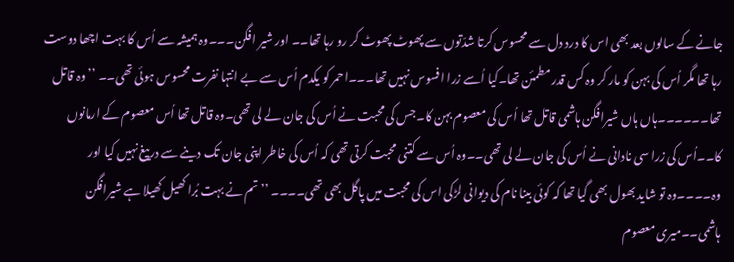جانے کے سالوں بعد بھی اس کا درد دل سے محسوس کرتا شدّتوں سے پھوٹ پھوٹ کر رو رہا تھا۔۔ اور شیر افگن۔۔۔وہ ہمیشہ سے اُس کا بہت اچھا دوست رہا تھا مگر اُس کی بہن کو مار کر وہ کس قدر مطمئن تھا۔کیا اُسے زرا افسوس نہیں تھا۔۔۔احمر کو یکدم اُس سے بے انتہا نفرت محسوس ہوئی تھی۔۔ ’’وہ قاتل تھا۔۔۔۔۔۔ہاں ہاں شیرافگن ہاشمی قاتل تھا اُس کی معصوم بہن کا۔جس کی محبت نے اُس کی جان لے لی تھی۔وہ قاتل تھا اُس معصوم کے ارمانوں کا۔۔اُس کی زرا سی نادانی نے اُس کی جان لے لی تھی۔۔وہ اُس سے کتنی محبت کرتی تھی کہ اُس کی خاطر اپنی جان تک دینے سے درییغ نہیں کیا اور وہ۔۔۔۔وہ تو شاید بھول بھی گیا تھا کہ کوئی بینا نام کی دیوانی لڑکی اس کی محبت میں پاگل بھی تھی۔۔۔۔ ’’تم نے بہت بُرا کھیل کھیلا ہے شیرافگن ہاشمی۔۔میری معصوم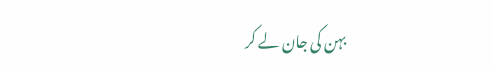بہن کی جان لے کر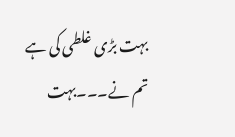بہت بڑی غلطی کی ہے تم نے۔۔۔بہت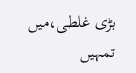بڑی غلطی،میں تمہیں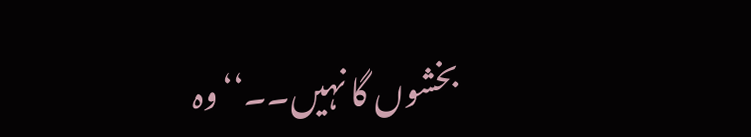بخشوں گا نہیں۔۔‘‘وہ